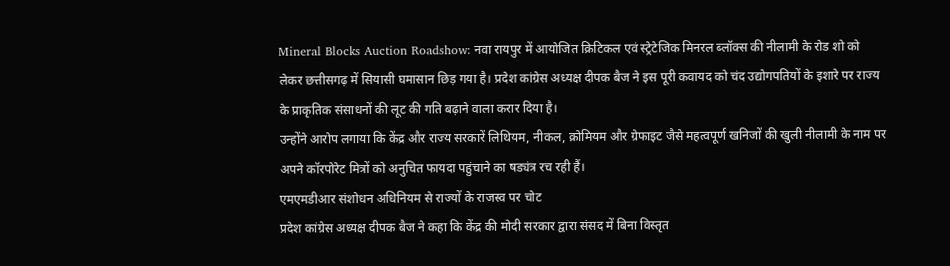Mineral Blocks Auction Roadshow: नवा रायपुर में आयोजित क्रिटिकल एवं स्ट्रेटेजिक मिनरल ब्लॉक्स की नीलामी के रोड शो को लेकर छत्तीसगढ़ में सियासी घमासान छिड़ गया है। प्रदेश कांग्रेस अध्यक्ष दीपक बैज ने इस पूरी कवायद को चंद उद्योगपतियों के इशारे पर राज्य के प्राकृतिक संसाधनों की लूट की गति बढ़ाने वाला करार दिया है।
उन्होंने आरोप लगाया कि केंद्र और राज्य सरकारें लिथियम, नीकल, क्रोमियम और ग्रेफाइट जैसे महत्वपूर्ण खनिजों की खुली नीलामी के नाम पर अपने कॉरपोरेट मित्रों को अनुचित फायदा पहुंचाने का षड्यंत्र रच रही हैं।
एमएमडीआर संशोधन अधिनियम से राज्यों के राजस्व पर चोट
प्रदेश कांग्रेस अध्यक्ष दीपक बैज ने कहा कि केंद्र की मोदी सरकार द्वारा संसद में बिना विस्तृत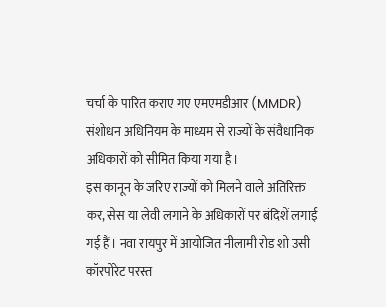चर्चा के पारित कराए गए एमएमडीआर (MMDR) संशोधन अधिनियम के माध्यम से राज्यों के संवैधानिक अधिकारों को सीमित किया गया है।
इस कानून के जरिए राज्यों को मिलने वाले अतिरिक्त कर, सेस या लेवी लगाने के अधिकारों पर बंदिशें लगाई गई हैं। नवा रायपुर में आयोजित नीलामी रोड शो उसी कॉरपोरेट परस्त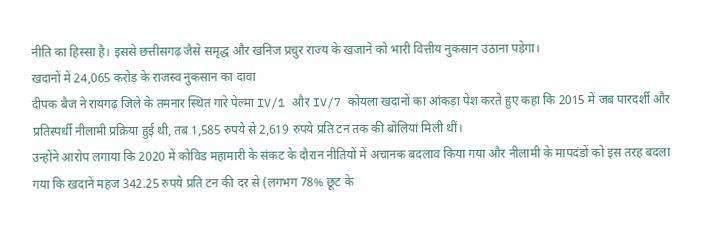नीति का हिस्सा है। इससे छत्तीसगढ़ जैसे समृद्ध और खनिज प्रचुर राज्य के खजाने को भारी वित्तीय नुकसान उठाना पड़ेगा।
खदानों में 24,065 करोड़ के राजस्व नुकसान का दावा
दीपक बैज ने रायगढ़ जिले के तमनार स्थित गारे पेल्मा IV/1 और IV/7 कोयला खदानों का आंकड़ा पेश करते हुए कहा कि 2015 में जब पारदर्शी और प्रतिस्पर्धी नीलामी प्रक्रिया हुई थी, तब 1,585 रुपये से 2,619 रुपये प्रति टन तक की बोलियां मिली थीं।
उन्होंने आरोप लगाया कि 2020 में कोविड महामारी के संकट के दौरान नीतियों में अचानक बदलाव किया गया और नीलामी के मापदंडों को इस तरह बदला गया कि खदानें महज 342.25 रुपये प्रति टन की दर से (लगभग 78% छूट के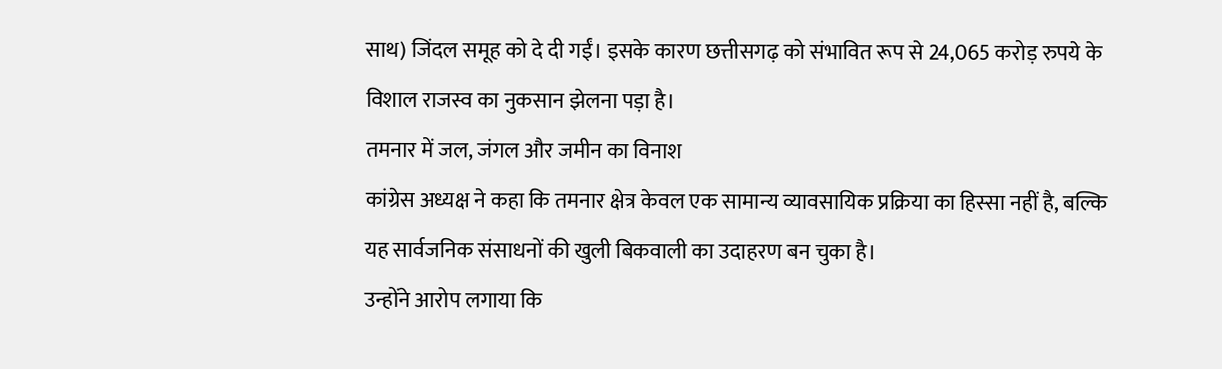साथ) जिंदल समूह को दे दी गईं। इसके कारण छत्तीसगढ़ को संभावित रूप से 24,065 करोड़ रुपये के विशाल राजस्व का नुकसान झेलना पड़ा है।
तमनार में जल, जंगल और जमीन का विनाश
कांग्रेस अध्यक्ष ने कहा कि तमनार क्षेत्र केवल एक सामान्य व्यावसायिक प्रक्रिया का हिस्सा नहीं है, बल्कि यह सार्वजनिक संसाधनों की खुली बिकवाली का उदाहरण बन चुका है।
उन्होंने आरोप लगाया कि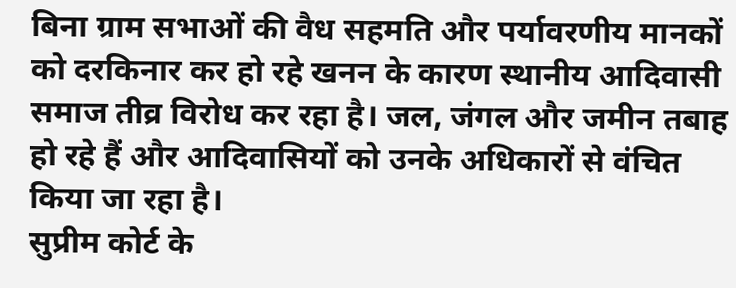बिना ग्राम सभाओं की वैध सहमति और पर्यावरणीय मानकों को दरकिनार कर हो रहे खनन के कारण स्थानीय आदिवासी समाज तीव्र विरोध कर रहा है। जल, जंगल और जमीन तबाह हो रहे हैं और आदिवासियों को उनके अधिकारों से वंचित किया जा रहा है।
सुप्रीम कोर्ट के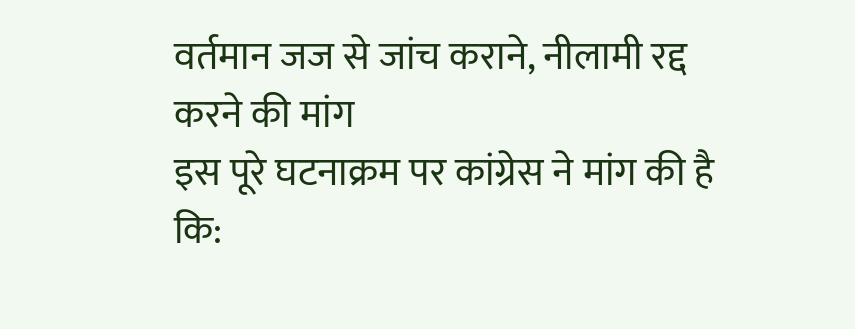वर्तमान जज से जांच कराने, नीलामी रद्द करने की मांग
इस पूरे घटनाक्रम पर कांग्रेस ने मांग की है कि: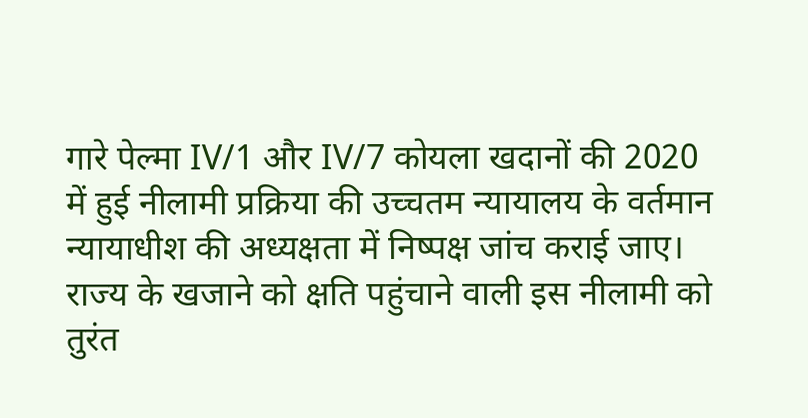गारे पेल्मा IV/1 और IV/7 कोयला खदानों की 2020 में हुई नीलामी प्रक्रिया की उच्चतम न्यायालय के वर्तमान न्यायाधीश की अध्यक्षता में निष्पक्ष जांच कराई जाए।
राज्य के खजाने को क्षति पहुंचाने वाली इस नीलामी को तुरंत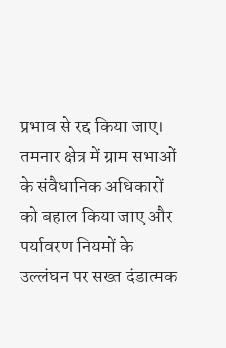प्रभाव से रद्द किया जाए।
तमनार क्षेत्र में ग्राम सभाओं के संवैधानिक अधिकारों को बहाल किया जाए और पर्यावरण नियमों के उल्लंघन पर सख्त दंडात्मक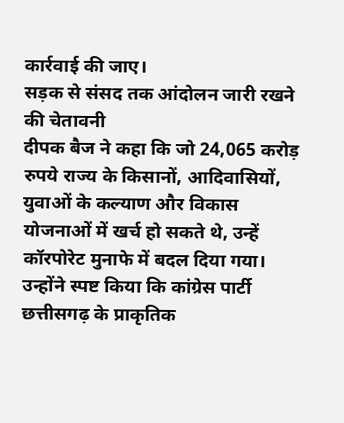कार्रवाई की जाए।
सड़क से संसद तक आंदोलन जारी रखने की चेतावनी
दीपक बैज ने कहा कि जो 24,065 करोड़ रुपये राज्य के किसानों, आदिवासियों, युवाओं के कल्याण और विकास योजनाओं में खर्च हो सकते थे, उन्हें कॉरपोरेट मुनाफे में बदल दिया गया।
उन्होंने स्पष्ट किया कि कांग्रेस पार्टी छत्तीसगढ़ के प्राकृतिक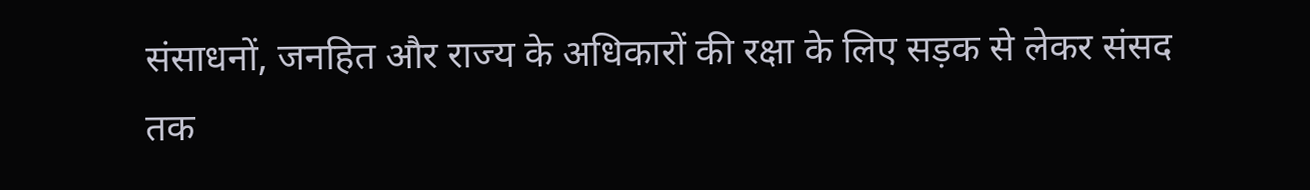संसाधनों, जनहित और राज्य के अधिकारों की रक्षा के लिए सड़क से लेकर संसद तक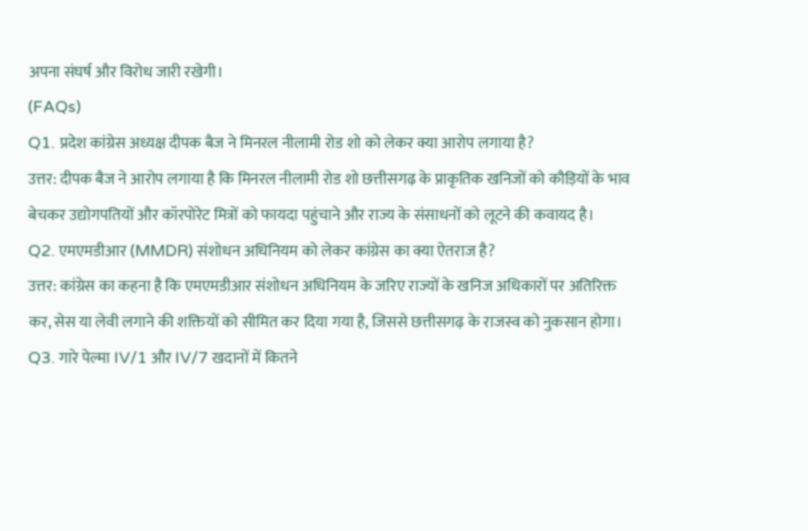अपना संघर्ष और विरोध जारी रखेगी।
(FAQs)
Q1. प्रदेश कांग्रेस अध्यक्ष दीपक बैज ने मिनरल नीलामी रोड शो को लेकर क्या आरोप लगाया है?
उत्तर: दीपक बैज ने आरोप लगाया है कि मिनरल नीलामी रोड शो छत्तीसगढ़ के प्राकृतिक खनिजों को कौड़ियों के भाव बेचकर उद्योगपतियों और कॉरपोरेट मित्रों को फायदा पहुंचाने और राज्य के संसाधनों को लूटने की कवायद है।
Q2. एमएमडीआर (MMDR) संशोधन अधिनियम को लेकर कांग्रेस का क्या ऐतराज है?
उत्तर: कांग्रेस का कहना है कि एमएमडीआर संशोधन अधिनियम के जरिए राज्यों के खनिज अधिकारों पर अतिरिक्त कर, सेस या लेवी लगाने की शक्तियों को सीमित कर दिया गया है, जिससे छत्तीसगढ़ के राजस्व को नुकसान होगा।
Q3. गारे पेल्मा IV/1 और IV/7 खदानों में कितने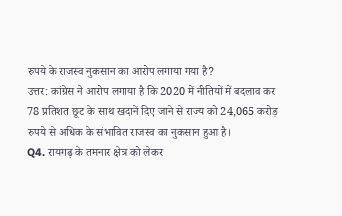रुपये के राजस्व नुकसान का आरोप लगाया गया है?
उत्तर: कांग्रेस ने आरोप लगाया है कि 2020 में नीतियों में बदलाव कर 78 प्रतिशत छूट के साथ खदानें दिए जाने से राज्य को 24,065 करोड़ रुपये से अधिक के संभावित राजस्व का नुकसान हुआ है।
Q4. रायगढ़ के तमनार क्षेत्र को लेकर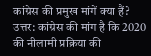कांग्रेस की प्रमुख मांगें क्या हैं?
उत्तर: कांग्रेस की मांग है कि 2020 की नीलामी प्रक्रिया की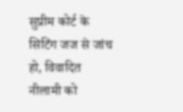सुप्रीम कोर्ट के सिटिंग जज से जांच हो, विवादित नीलामी को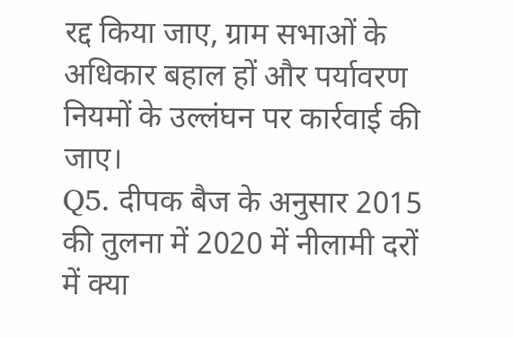रद्द किया जाए, ग्राम सभाओं के अधिकार बहाल हों और पर्यावरण नियमों के उल्लंघन पर कार्रवाई की जाए।
Q5. दीपक बैज के अनुसार 2015 की तुलना में 2020 में नीलामी दरों में क्या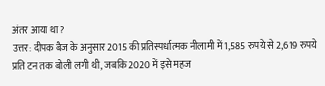अंतर आया था?
उत्तर: दीपक बैज के अनुसार 2015 की प्रतिस्पर्धात्मक नीलामी में 1,585 रुपये से 2,619 रुपये प्रति टन तक बोली लगी थी, जबकि 2020 में इसे महज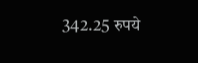342.25 रुपये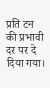प्रति टन की प्रभावी दर पर दे दिया गया।